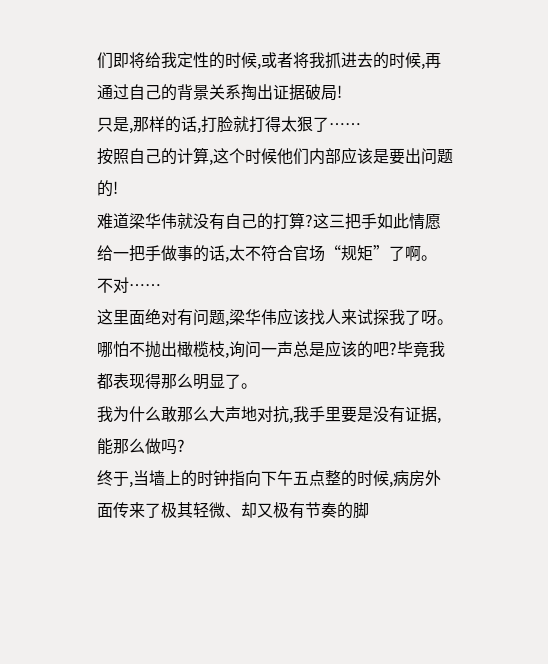们即将给我定性的时候,或者将我抓进去的时候,再通过自己的背景关系掏出证据破局!
只是,那样的话,打脸就打得太狠了……
按照自己的计算,这个时候他们内部应该是要出问题的!
难道梁华伟就没有自己的打算?这三把手如此情愿给一把手做事的话,太不符合官场“规矩”了啊。
不对……
这里面绝对有问题,梁华伟应该找人来试探我了呀。哪怕不抛出橄榄枝,询问一声总是应该的吧?毕竟我都表现得那么明显了。
我为什么敢那么大声地对抗,我手里要是没有证据,能那么做吗?
终于,当墙上的时钟指向下午五点整的时候,病房外面传来了极其轻微、却又极有节奏的脚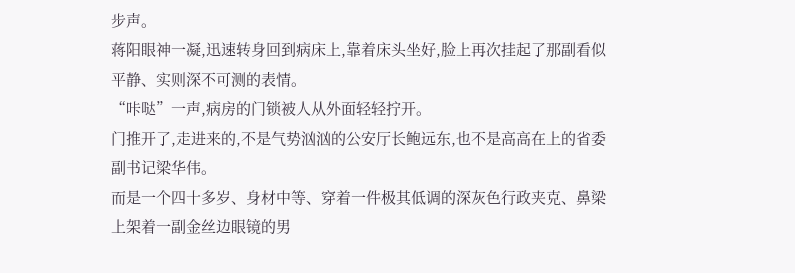步声。
蒋阳眼神一凝,迅速转身回到病床上,靠着床头坐好,脸上再次挂起了那副看似平静、实则深不可测的表情。
“咔哒”一声,病房的门锁被人从外面轻轻拧开。
门推开了,走进来的,不是气势汹汹的公安厅长鲍远东,也不是高高在上的省委副书记梁华伟。
而是一个四十多岁、身材中等、穿着一件极其低调的深灰色行政夹克、鼻梁上架着一副金丝边眼镜的男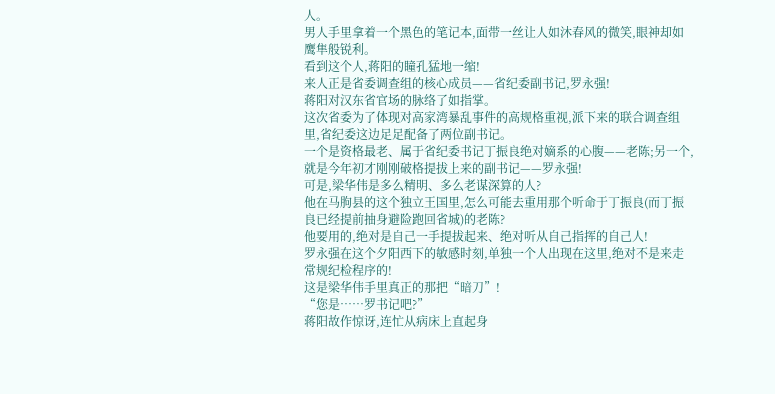人。
男人手里拿着一个黑色的笔记本,面带一丝让人如沐春风的微笑,眼神却如鹰隼般锐利。
看到这个人,蒋阳的瞳孔猛地一缩!
来人正是省委调查组的核心成员——省纪委副书记,罗永强!
蒋阳对汉东省官场的脉络了如指掌。
这次省委为了体现对高家湾暴乱事件的高规格重视,派下来的联合调查组里,省纪委这边足足配备了两位副书记。
一个是资格最老、属于省纪委书记丁振良绝对嫡系的心腹——老陈;另一个,就是今年初才刚刚破格提拔上来的副书记——罗永强!
可是,梁华伟是多么精明、多么老谋深算的人?
他在马朐县的这个独立王国里,怎么可能去重用那个听命于丁振良(而丁振良已经提前抽身避险跑回省城)的老陈?
他要用的,绝对是自己一手提拔起来、绝对听从自己指挥的自己人!
罗永强在这个夕阳西下的敏感时刻,单独一个人出现在这里,绝对不是来走常规纪检程序的!
这是梁华伟手里真正的那把“暗刀”!
“您是……罗书记吧?”
蒋阳故作惊讶,连忙从病床上直起身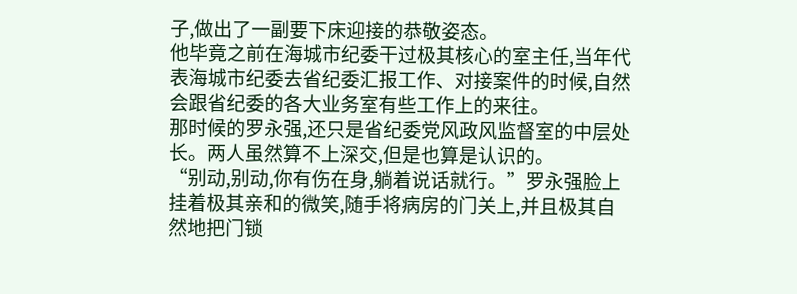子,做出了一副要下床迎接的恭敬姿态。
他毕竟之前在海城市纪委干过极其核心的室主任,当年代表海城市纪委去省纪委汇报工作、对接案件的时候,自然会跟省纪委的各大业务室有些工作上的来往。
那时候的罗永强,还只是省纪委党风政风监督室的中层处长。两人虽然算不上深交,但是也算是认识的。
“别动,别动,你有伤在身,躺着说话就行。”罗永强脸上挂着极其亲和的微笑,随手将病房的门关上,并且极其自然地把门锁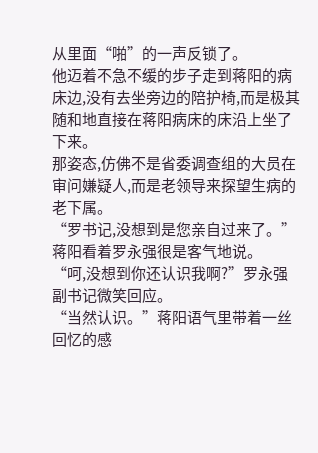从里面“啪”的一声反锁了。
他迈着不急不缓的步子走到蒋阳的病床边,没有去坐旁边的陪护椅,而是极其随和地直接在蒋阳病床的床沿上坐了下来。
那姿态,仿佛不是省委调查组的大员在审问嫌疑人,而是老领导来探望生病的老下属。
“罗书记,没想到是您亲自过来了。”蒋阳看着罗永强很是客气地说。
“呵,没想到你还认识我啊?”罗永强副书记微笑回应。
“当然认识。”蒋阳语气里带着一丝回忆的感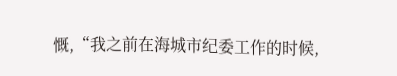慨,“我之前在海城市纪委工作的时候,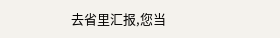去省里汇报,您当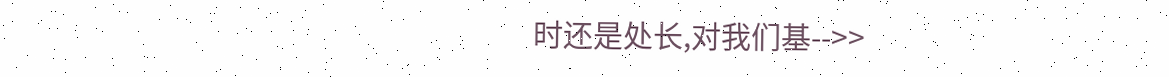时还是处长,对我们基-->>